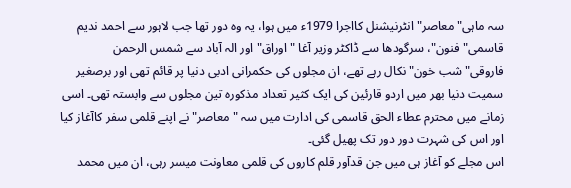سہ ماہی" معاصر" انٹرنیشنل کااجرا 1979ء میں ہوا، یہ وہ دور تھا جب لاہور سے احمد ندیم قاسمی" فنون"، سرگودھا سے ڈاکٹر وزیر آغا "اوراق" اور الہ آباد سے شمس الرحمن فاروقی"شب خون"نکال رہے تھے، ان مجلوں کی حکمرانی ادبی دنیا پر قائم تھی اور برصغیر سمیت دنیا بھر میں اردو قارئین کی ایک کثیر تعداد مذکورہ تین مجلوں سے وابستہ تھی۔ اسی زمانے میں محترم عطاء الحق قاسمی کی ادارت میں سہ "معاصر"نے اپنے قلمی سفر کاآغاز کیا اور اس کی شہرت دور دور تک پھیل گئی۔
اس مجلے کو آغاز ہی میں جن قدآور قلم کاروں کی قلمی معاونت میسر رہی، ان میں محمد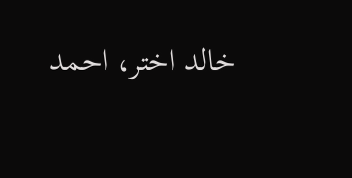خالد اختر، احمد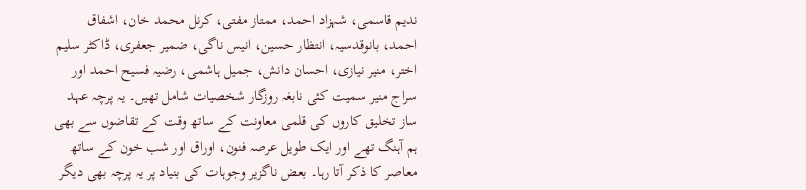ندیم قاسمی، شہزاد احمد، ممتاز مفتی، کرنل محمد خان، اشفاق احمد، بانوقدسیہ، انتظار حسین، انیس ناگی، ضمیر جعفری، ڈاکٹر سلیم اختر، منیر نیازی، احسان دانش، جمیل ہاشمی، رضیہ فسیح احمد اور سراج منیر سمیت کئی نابغہ روزگار شخصیات شامل تھیں۔ یہ پرچہ عہد ساز تخلیق کاروں کی قلمی معاونت کے ساتھ وقت کے تقاضوں سے بھی ہم آہنگ تھے اور ایک طویل عرصہ فنون، اوراق اور شب خون کے ساتھ معاصر کا ذکر آتا رہا۔ بعض ناگزیر وجوہات کی بنیاد پر یہ پرچہ بھی دیگر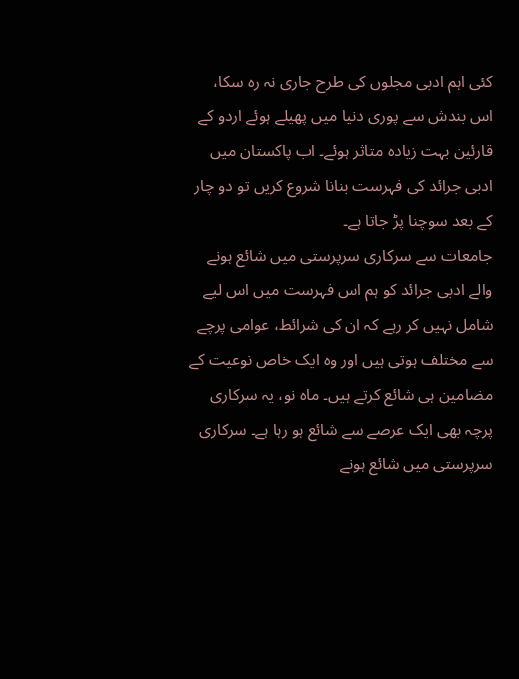کئی اہم ادبی مجلوں کی طرح جاری نہ رہ سکا، اس بندش سے پوری دنیا میں پھیلے ہوئے اردو کے قارئین بہت زیادہ متاثر ہوئے۔ اب پاکستان میں ادبی جرائد کی فہرست بنانا شروع کریں تو دو چار کے بعد سوچنا پڑ جاتا ہے۔
جامعات سے سرکاری سرپرستی میں شائع ہونے والے ادبی جرائد کو ہم اس فہرست میں اس لیے شامل نہیں کر رہے کہ ان کی شرائط، عوامی پرچے سے مختلف ہوتی ہیں اور وہ ایک خاص نوعیت کے مضامین ہی شائع کرتے ہیں۔ ماہ نو، یہ سرکاری پرچہ بھی ایک عرصے سے شائع ہو رہا ہے۔ سرکاری سرپرستی میں شائع ہونے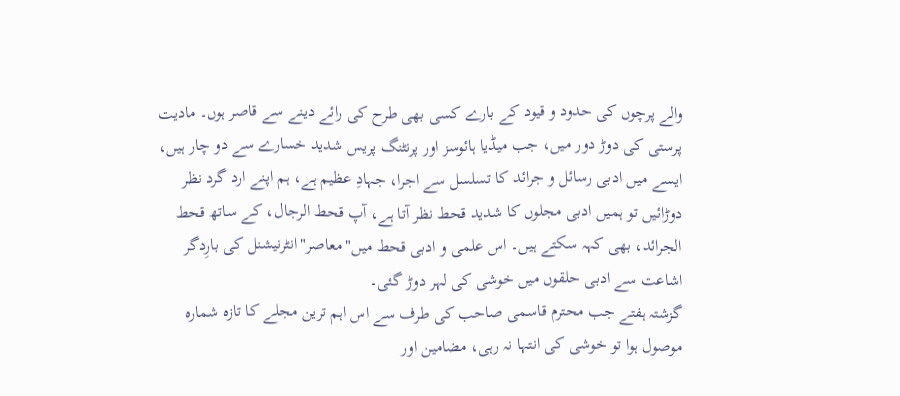والے پرچوں کی حدود و قیود کے بارے کسی بھی طرح کی رائے دینے سے قاصر ہوں۔ مادیت پرستی کی دوڑ دور میں، جب میڈیا ہائوسز اور پرنٹنگ پریس شدید خسارے سے دو چار ہیں، ایسے میں ادبی رسائل و جرائد کا تسلسل سے اجرا، جہادِ عظیم ہے، ہم اپنے ارد گرد نظر دوڑائیں تو ہمیں ادبی مجلوں کا شدید قحط نظر آتا ہے، آپ قحط الرجال، کے ساتھ قحط الجرائد، بھی کہہ سکتے ہیں۔ اس علمی و ادبی قحط میں"معاصر"انٹرنیشنل کی بارِدگر اشاعت سے ادبی حلقوں میں خوشی کی لہر دوڑ گئی۔
گزشتہ ہفتے جب محترم قاسمی صاحب کی طرف سے اس اہم ترین مجلے کا تازہ شمارہ موصول ہوا تو خوشی کی انتہا نہ رہی، مضامین اور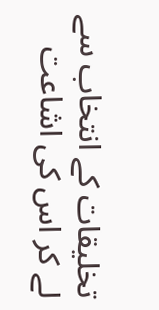تخلیقات کے انتخاب سے لے کر اس کی اشاعت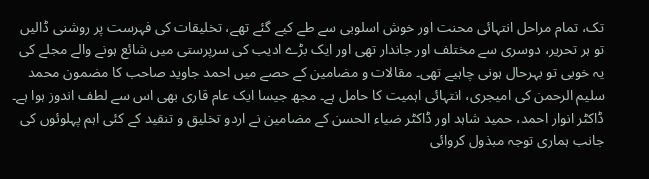تک، تمام مراحل انتہائی محنت اور خوش اسلوبی سے طے کیے گئے تھے، تخلیقات کی فہرست پر روشنی ڈالیں تو ہر تحریر، دوسری سے مختلف اور جاندار تھی اور ایک بڑے ادیب کی سرپرستی میں شائع ہونے والے مجلے کی یہ خوبی تو بہرحال ہونی چاہیے تھی۔ مقالات و مضامین کے حصے میں احمد جاوید صاحب کا مضمون محمد سلیم الرحمن کی امیجری، انتہائی اہمیت کا حامل ہے۔ مجھ جیسا ایک عام قاری بھی اس سے لطف اندوز ہوا ہے۔
ڈاکٹر انوار احمد، حمید شاہد اور ڈاکٹر ضیاء الحسن کے مضامین نے اردو تخلیق و تنقید کے کئی اہم پہلوئوں کی جانب ہماری توجہ مبذول کروائی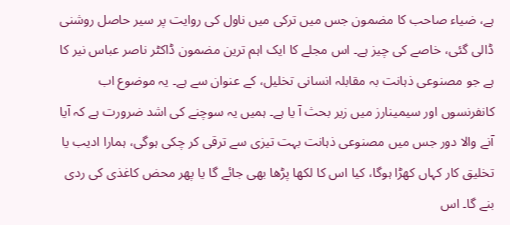ہے، ضیاء صاحب کا مضمون جس میں ترکی میں ناول کی روایت پر سیر حاصل روشنی ڈالی گئی، خاصے کی چیز ہے۔ اس مجلے کا ایک اہم ترین مضمون ڈاکٹر ناصر عباس نیر کا ہے جو مصنوعی ذہانت بہ مقابلہ انسانی تخلیل، کے عنوان سے ہے۔ یہ موضوع اب کانفرنسوں اور سیمینارز میں زیر بحث آ یا ہے۔ ہمیں یہ سوچنے کی اشد ضرورت ہے کہ آیا آنے والا دور جس میں مصنوعی ذہانت بہت تیزی سے ترقی کر چکی ہوگی، ہمارا ادیب یا تخلیق کار کہاں کھڑا ہوگا، کیا اس کا لکھا پڑھا بھی جائے گا یا پھر محض کاغذی کی ردی بنے گا۔ اس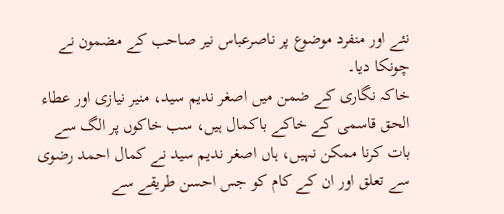نئے اور منفرد موضوع پر ناصرعباس نیر صاحب کے مضمون نے چونکا دیا۔
خاکہ نگاری کے ضمن میں اصغر ندیم سید، منیر نیازی اور عطاء الحق قاسمی کے خاکے باکمال ہیں، سب خاکوں پر الگ سے بات کرنا ممکن نہیں، ہاں اصغر ندیم سید نے کمال احمد رضوی سے تعلق اور ان کے کام کو جس احسن طریقے سے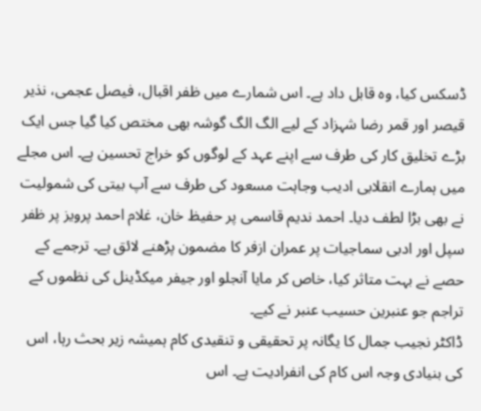ڈسکس کیا، وہ قابل داد ہے۔ اس شمارے میں ظفر اقبال، فیصل عجمی، نذیر قیصر اور قمر رضا شہزاد کے لیے الگ الگ گوشہ بھی مختص کیا گیا جس ایک بڑے تخلیق کار کی طرف سے اپنے عہد کے لوگوں کو خراج تحسین ہے۔ اس مجلے میں ہمارے انقلابی ادیب وجاہت مسعود کی طرف سے آپ بیتی کی شمولیت نے بھی بڑا لطف دیا۔ احمد ندیم قاسمی پر حفیظ خان، غلام احمد پرویز پر ظفر سپل اور ادبی سماجیات پر عمران ازفر کا مضمون پڑھنے لائق ہے۔ ترجمے کے حصے نے بہت متاثر کیا، خاص کر مایا آنجلو اور جیفر میکڈینل کی نظموں کے تراجم جو عنبرین حسیب عنبر نے کیے۔
ڈاکٹر نجیب جمال کا یگانہ پر تحقیقی و تنقیدی کام ہمیشہ زیر بحث رہا، اس کی بنیادی وجہ اس کام کی انفرادیت ہے۔ اس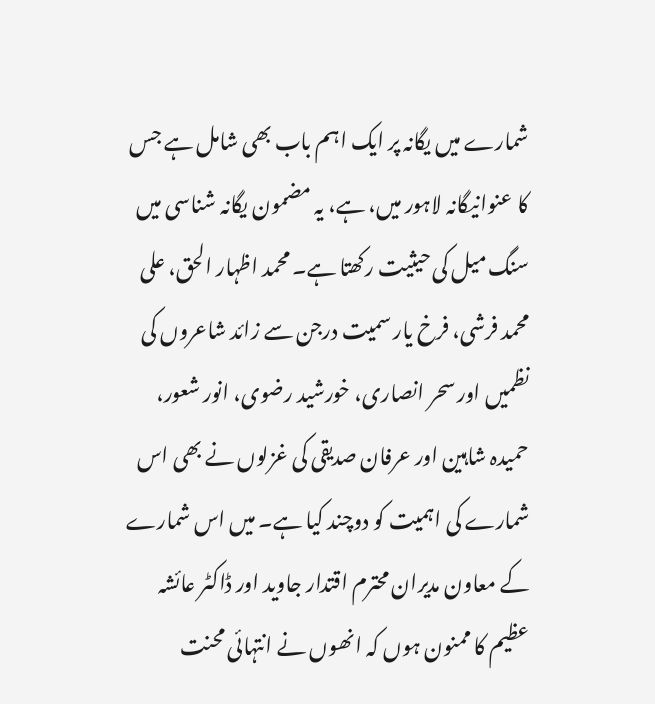شمارے میں یگانہ پر ایک اہم باب بھی شامل ہے جس کا عنوانیگانہ لاہور میں، ہے، یہ مضمون یگانہ شناسی میں سنگ میل کی حیثیت رکھتا ہے۔ محمد اظہار الحق، علی محمد فرشی، فرخ یار سمیت درجن سے زائد شاعروں کی نظمیں اور سحر انصاری، خورشید رضوی، انور شعور، حمیدہ شاہین اور عرفان صدیقی کی غزلوں نے بھی اس شمارے کی اہمیت کو دوچند کیا ہے۔ میں اس شمارے کے معاون مدیران محترم اقتدار جاوید اور ڈاکٹر عائشہ عظیم کا ممنون ہوں کہ انھوں نے انتہائی محنت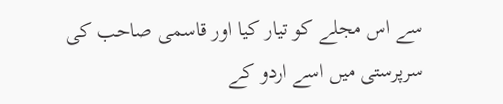سے اس مجلے کو تیار کیا اور قاسمی صاحب کی سرپرستی میں اسے اردو کے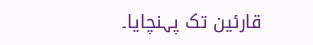قارئین تک پہنچایا۔